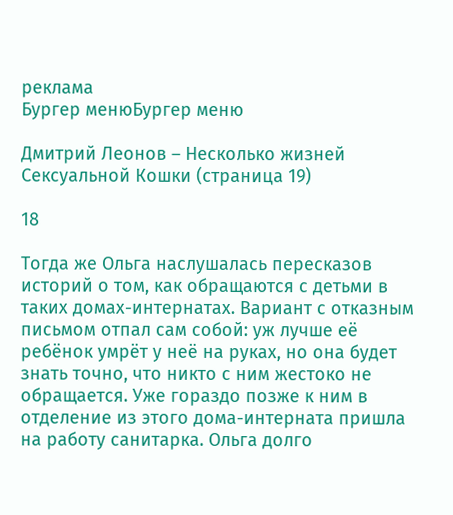реклама
Бургер менюБургер меню

Дмитрий Леонов – Несколько жизней Сексуальной Кошки (страница 19)

18

Тогда же Ольга наслушалась пересказов историй о том, как обращаются с детьми в таких домах-интернатах. Вариант с отказным письмом отпал сам собой: уж лучше её ребёнок умрёт у неё на руках, но она будет знать точно, что никто с ним жестоко не обращается. Уже гораздо позже к ним в отделение из этого дома-интерната пришла на работу санитарка. Ольга долго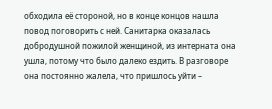обходила её стороной, но в конце концов нашла повод поговорить с ней. Санитарка оказалась добродушной пожилой женщиной, из интерната она ушла, потому что было далеко ездить. В разговоре она постоянно жалела, что пришлось уйти –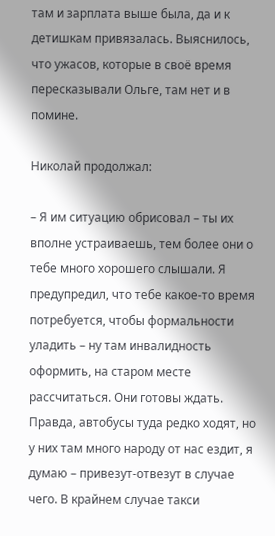там и зарплата выше была, да и к детишкам привязалась. Выяснилось, что ужасов, которые в своё время пересказывали Ольге, там нет и в помине.

Николай продолжал:

– Я им ситуацию обрисовал – ты их вполне устраиваешь, тем более они о тебе много хорошего слышали. Я предупредил, что тебе какое-то время потребуется, чтобы формальности уладить – ну там инвалидность оформить, на старом месте рассчитаться. Они готовы ждать. Правда, автобусы туда редко ходят, но у них там много народу от нас ездит, я думаю – привезут-отвезут в случае чего. В крайнем случае такси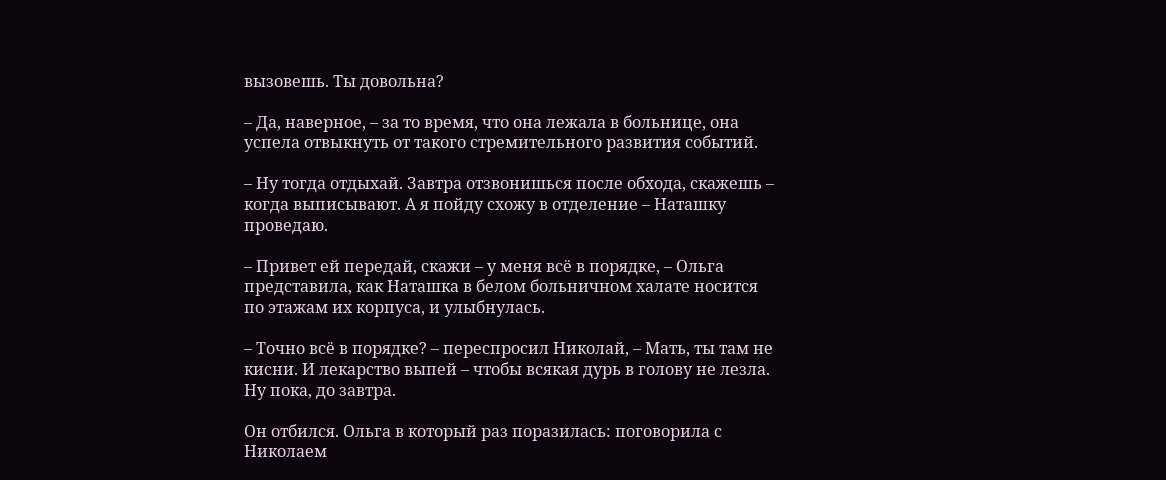вызовешь. Ты довольна?

– Да, наверное, – за то время, что она лежала в больнице, она успела отвыкнуть от такого стремительного развития событий.

– Ну тогда отдыхай. Завтра отзвонишься после обхода, скажешь – когда выписывают. А я пойду схожу в отделение – Наташку проведаю.

– Привет ей передай, скажи – у меня всё в порядке, – Ольга представила, как Наташка в белом больничном халате носится по этажам их корпуса, и улыбнулась.

– Точно всё в порядке? – переспросил Николай, – Мать, ты там не кисни. И лекарство выпей – чтобы всякая дурь в голову не лезла. Ну пока, до завтра.

Он отбился. Ольга в который раз поразилась: поговорила с Николаем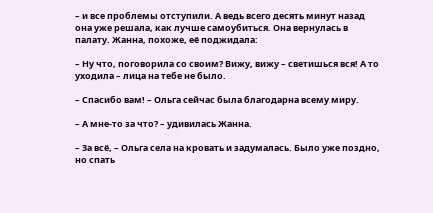– и все проблемы отступили. А ведь всего десять минут назад она уже решала, как лучше самоубиться. Она вернулась в палату. Жанна, похоже, её поджидала:

– Ну что, поговорила со своим? Вижу, вижу – светишься вся! А то уходила – лица на тебе не было.

– Спасибо вам! – Ольга сейчас была благодарна всему миру.

– А мне-то за что? – удивилась Жанна.

– За всё, – Ольга села на кровать и задумалась. Было уже поздно, но спать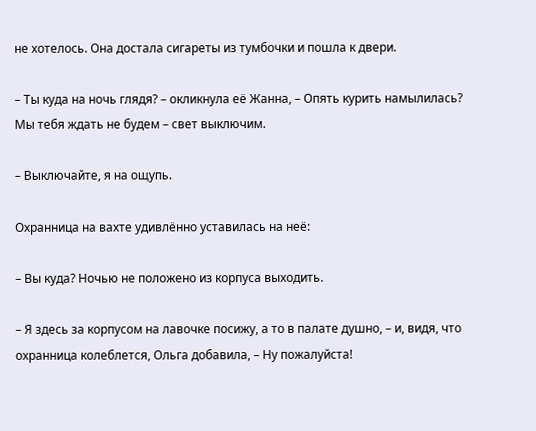не хотелось. Она достала сигареты из тумбочки и пошла к двери.

– Ты куда на ночь глядя? – окликнула её Жанна, – Опять курить намылилась? Мы тебя ждать не будем – свет выключим.

– Выключайте, я на ощупь.

Охранница на вахте удивлённо уставилась на неё:

– Вы куда? Ночью не положено из корпуса выходить.

– Я здесь за корпусом на лавочке посижу, а то в палате душно, – и, видя, что охранница колеблется, Ольга добавила, – Ну пожалуйста!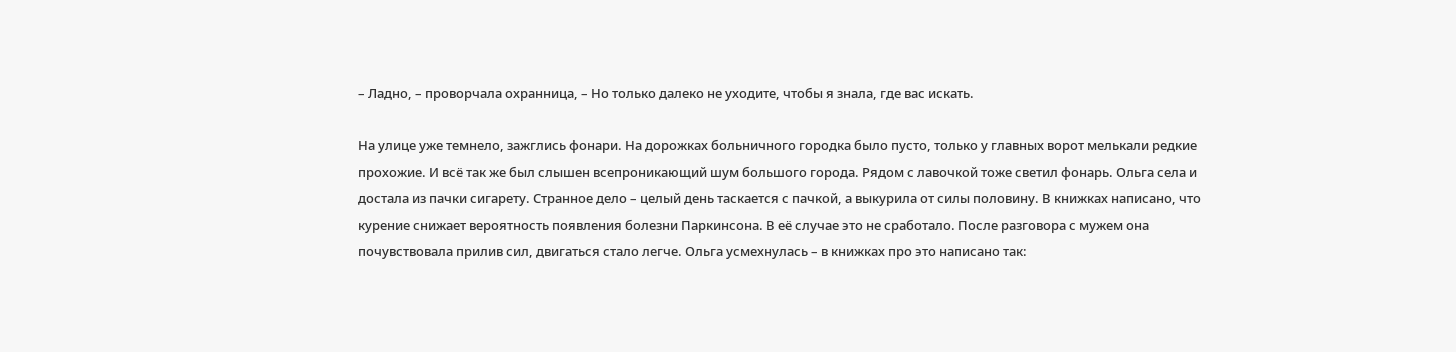– Ладно, – проворчала охранница, – Но только далеко не уходите, чтобы я знала, где вас искать.

На улице уже темнело, зажглись фонари. На дорожках больничного городка было пусто, только у главных ворот мелькали редкие прохожие. И всё так же был слышен всепроникающий шум большого города. Рядом с лавочкой тоже светил фонарь. Ольга села и достала из пачки сигарету. Странное дело – целый день таскается с пачкой, а выкурила от силы половину. В книжках написано, что курение снижает вероятность появления болезни Паркинсона. В её случае это не сработало. После разговора с мужем она почувствовала прилив сил, двигаться стало легче. Ольга усмехнулась – в книжках про это написано так: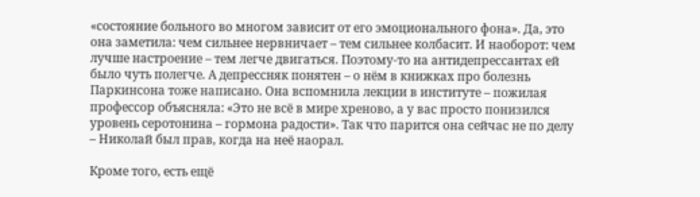«состояние больного во многом зависит от его эмоционального фона». Да, это она заметила: чем сильнее нервничает – тем сильнее колбасит. И наоборот: чем лучше настроение – тем легче двигаться. Поэтому-то на антидепрессантах ей было чуть полегче. А депрессняк понятен – о нём в книжках про болезнь Паркинсона тоже написано. Она вспомнила лекции в институте – пожилая профессор объясняла: «Это не всё в мире хреново, а у вас просто понизился уровень серотонина – гормона радости». Так что парится она сейчас не по делу – Николай был прав, когда на неё наорал.

Кроме того, есть ещё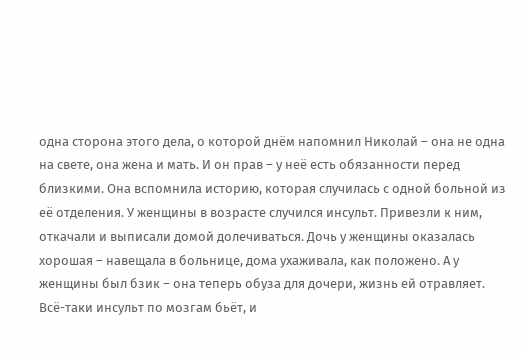одна сторона этого дела, о которой днём напомнил Николай – она не одна на свете, она жена и мать. И он прав – у неё есть обязанности перед близкими. Она вспомнила историю, которая случилась с одной больной из её отделения. У женщины в возрасте случился инсульт. Привезли к ним, откачали и выписали домой долечиваться. Дочь у женщины оказалась хорошая – навещала в больнице, дома ухаживала, как положено. А у женщины был бзик – она теперь обуза для дочери, жизнь ей отравляет. Всё-таки инсульт по мозгам бьёт, и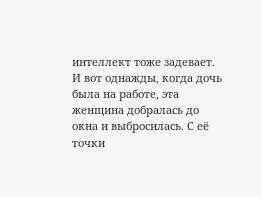интеллект тоже задевает. И вот однажды, когда дочь была на работе, эта женщина добралась до окна и выбросилась. С её точки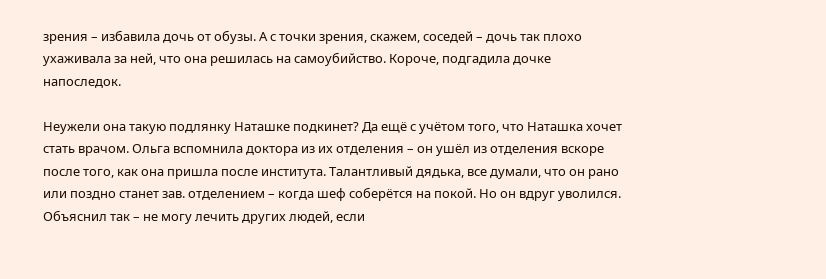зрения – избавила дочь от обузы. А с точки зрения, скажем, соседей – дочь так плохо ухаживала за ней, что она решилась на самоубийство. Короче, подгадила дочке напоследок.

Неужели она такую подлянку Наташке подкинет? Да ещё с учётом того, что Наташка хочет стать врачом. Ольга вспомнила доктора из их отделения – он ушёл из отделения вскоре после того, как она пришла после института. Талантливый дядька, все думали, что он рано или поздно станет зав. отделением – когда шеф соберётся на покой. Но он вдруг уволился. Объяснил так – не могу лечить других людей, если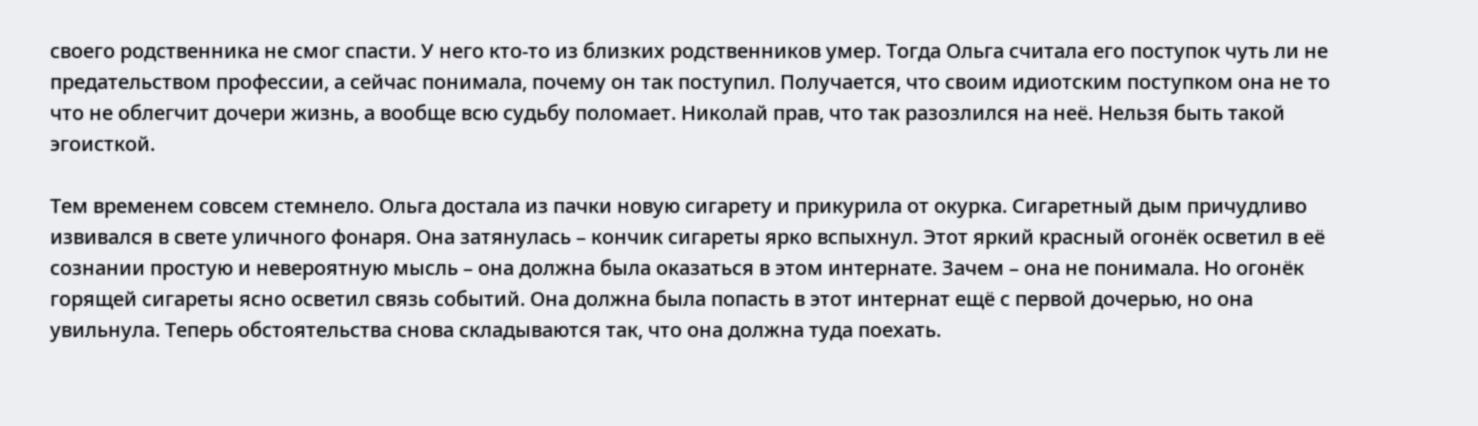своего родственника не смог спасти. У него кто-то из близких родственников умер. Тогда Ольга считала его поступок чуть ли не предательством профессии, а сейчас понимала, почему он так поступил. Получается, что своим идиотским поступком она не то что не облегчит дочери жизнь, а вообще всю судьбу поломает. Николай прав, что так разозлился на неё. Нельзя быть такой эгоисткой.

Тем временем совсем стемнело. Ольга достала из пачки новую сигарету и прикурила от окурка. Сигаретный дым причудливо извивался в свете уличного фонаря. Она затянулась – кончик сигареты ярко вспыхнул. Этот яркий красный огонёк осветил в её сознании простую и невероятную мысль – она должна была оказаться в этом интернате. Зачем – она не понимала. Но огонёк горящей сигареты ясно осветил связь событий. Она должна была попасть в этот интернат ещё с первой дочерью, но она увильнула. Теперь обстоятельства снова складываются так, что она должна туда поехать.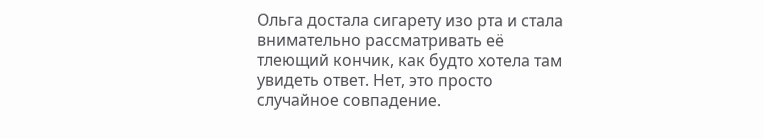Ольга достала сигарету изо рта и стала внимательно рассматривать её тлеющий кончик, как будто хотела там увидеть ответ. Нет, это просто случайное совпадение.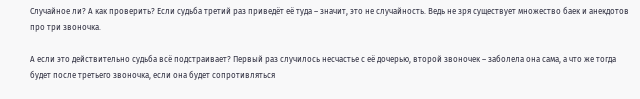Случайное ли? А как проверить? Если судьба третий раз приведёт её туда – значит, это не случайность. Ведь не зря существует множество баек и анекдотов про три звоночка.

А если это действительно судьба всё подстраивает? Первый раз случилось несчастье с её дочерью, второй звоночек – заболела она сама, а что же тогда будет после третьего звоночка, если она будет сопротивляться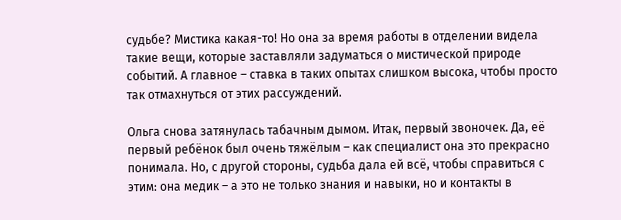судьбе? Мистика какая-то! Но она за время работы в отделении видела такие вещи, которые заставляли задуматься о мистической природе событий. А главное – ставка в таких опытах слишком высока, чтобы просто так отмахнуться от этих рассуждений.

Ольга снова затянулась табачным дымом. Итак, первый звоночек. Да, её первый ребёнок был очень тяжёлым – как специалист она это прекрасно понимала. Но, с другой стороны, судьба дала ей всё, чтобы справиться с этим: она медик – а это не только знания и навыки, но и контакты в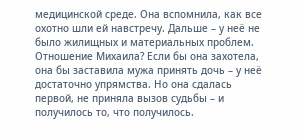медицинской среде. Она вспомнила, как все охотно шли ей навстречу. Дальше – у неё не было жилищных и материальных проблем. Отношение Михаила? Если бы она захотела, она бы заставила мужа принять дочь – у неё достаточно упрямства. Но она сдалась первой, не приняла вызов судьбы – и получилось то, что получилось.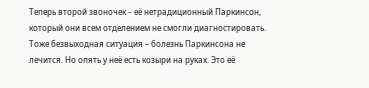Теперь второй звоночек – её нетрадиционный Паркинсон, который они всем отделением не смогли диагностировать. Тоже безвыходная ситуация – болезнь Паркинсона не лечится. Но опять у неё есть козыри на руках. Это её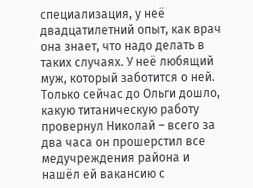специализация, у неё двадцатилетний опыт, как врач она знает, что надо делать в таких случаях. У неё любящий муж, который заботится о ней. Только сейчас до Ольги дошло, какую титаническую работу провернул Николай – всего за два часа он прошерстил все медучреждения района и нашёл ей вакансию с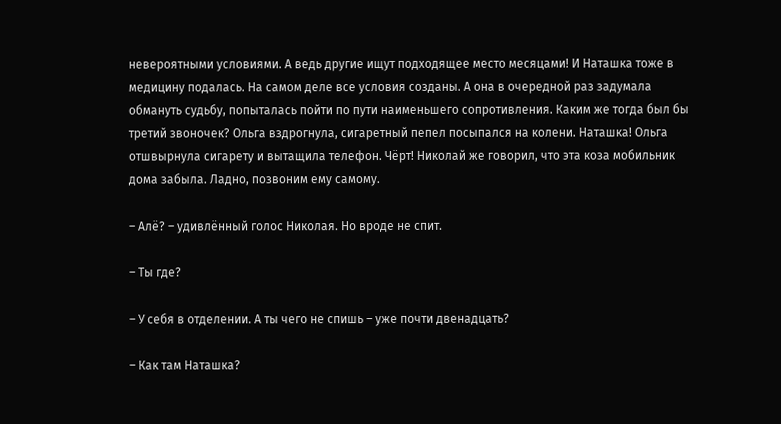невероятными условиями. А ведь другие ищут подходящее место месяцами! И Наташка тоже в медицину подалась. На самом деле все условия созданы. А она в очередной раз задумала обмануть судьбу, попыталась пойти по пути наименьшего сопротивления. Каким же тогда был бы третий звоночек? Ольга вздрогнула, сигаретный пепел посыпался на колени. Наташка! Ольга отшвырнула сигарету и вытащила телефон. Чёрт! Николай же говорил, что эта коза мобильник дома забыла. Ладно, позвоним ему самому.

– Алё? – удивлённый голос Николая. Но вроде не спит.

– Ты где?

– У себя в отделении. А ты чего не спишь – уже почти двенадцать?

– Как там Наташка?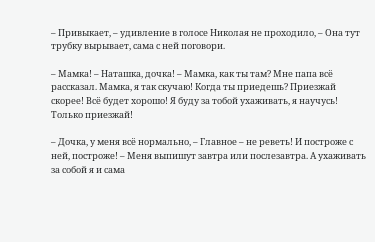– Привыкает, – удивление в голосе Николая не проходило, – Она тут трубку вырывает, сама с ней поговори.

– Мамка! – Наташка, дочка! – Мамка, как ты там? Мне папа всё рассказал. Мамка, я так скучаю! Когда ты приедешь? Приезжай скорее! Всё будет хорошо! Я буду за тобой ухаживать, я научусь! Только приезжай!

– Дочка, у меня всё нормально, – Главное – не реветь! И построже с ней, построже! – Меня выпишут завтра или послезавтра. А ухаживать за собой я и сама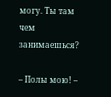могу. Ты там чем занимаешься?

– Полы мою! –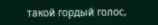такой гордый голос,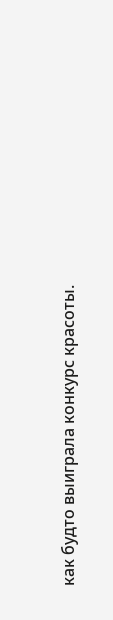как будто выиграла конкурс красоты.